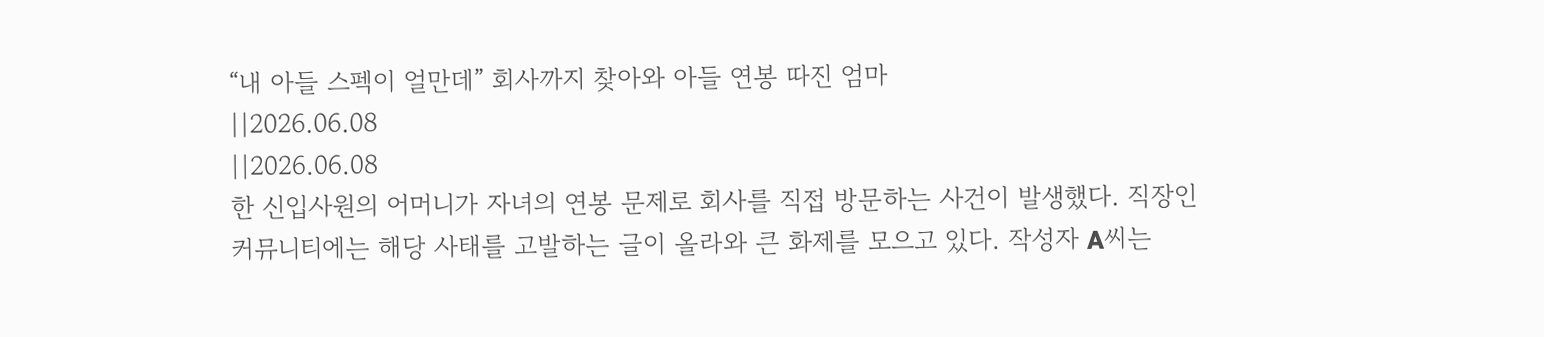“내 아들 스펙이 얼만데” 회사까지 찾아와 아들 연봉 따진 엄마
||2026.06.08
||2026.06.08
한 신입사원의 어머니가 자녀의 연봉 문제로 회사를 직접 방문하는 사건이 발생했다. 직장인 커뮤니티에는 해당 사태를 고발하는 글이 올라와 큰 화제를 모으고 있다. 작성자 A씨는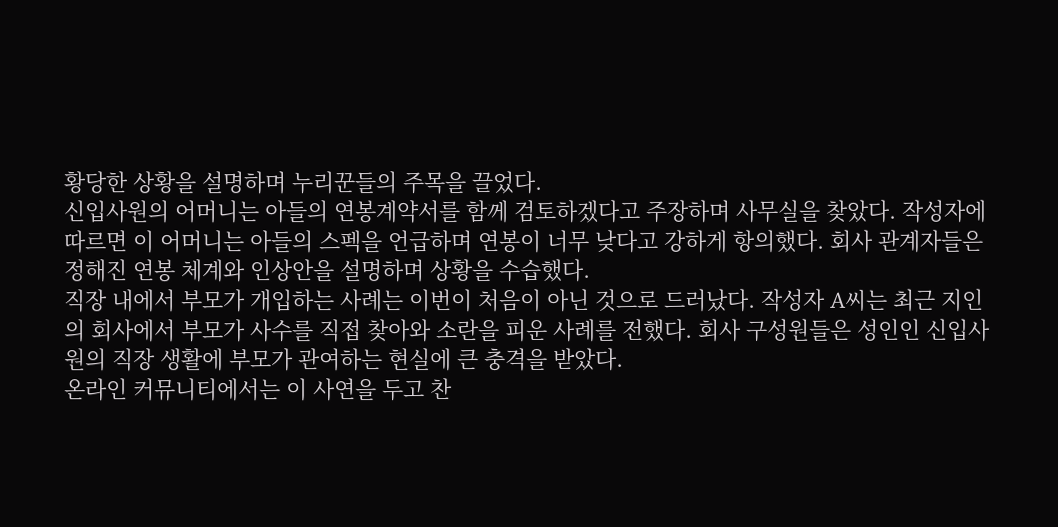황당한 상황을 설명하며 누리꾼들의 주목을 끌었다.
신입사원의 어머니는 아들의 연봉계약서를 함께 검토하겠다고 주장하며 사무실을 찾았다. 작성자에 따르면 이 어머니는 아들의 스펙을 언급하며 연봉이 너무 낮다고 강하게 항의했다. 회사 관계자들은 정해진 연봉 체계와 인상안을 설명하며 상황을 수습했다.
직장 내에서 부모가 개입하는 사례는 이번이 처음이 아닌 것으로 드러났다. 작성자 A씨는 최근 지인의 회사에서 부모가 사수를 직접 찾아와 소란을 피운 사례를 전했다. 회사 구성원들은 성인인 신입사원의 직장 생활에 부모가 관여하는 현실에 큰 충격을 받았다.
온라인 커뮤니티에서는 이 사연을 두고 찬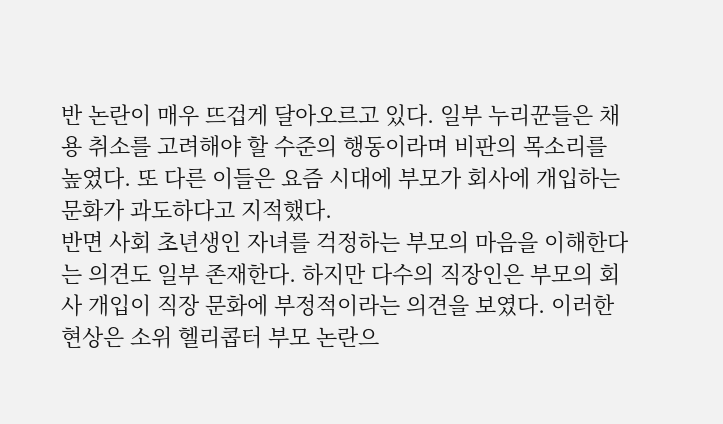반 논란이 매우 뜨겁게 달아오르고 있다. 일부 누리꾼들은 채용 취소를 고려해야 할 수준의 행동이라며 비판의 목소리를 높였다. 또 다른 이들은 요즘 시대에 부모가 회사에 개입하는 문화가 과도하다고 지적했다.
반면 사회 초년생인 자녀를 걱정하는 부모의 마음을 이해한다는 의견도 일부 존재한다. 하지만 다수의 직장인은 부모의 회사 개입이 직장 문화에 부정적이라는 의견을 보였다. 이러한 현상은 소위 헬리콥터 부모 논란으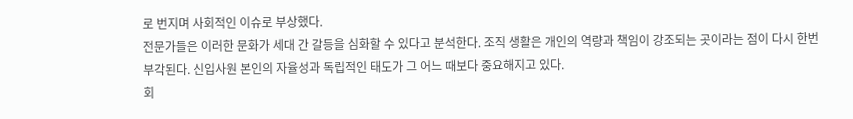로 번지며 사회적인 이슈로 부상했다.
전문가들은 이러한 문화가 세대 간 갈등을 심화할 수 있다고 분석한다. 조직 생활은 개인의 역량과 책임이 강조되는 곳이라는 점이 다시 한번 부각된다. 신입사원 본인의 자율성과 독립적인 태도가 그 어느 때보다 중요해지고 있다.
회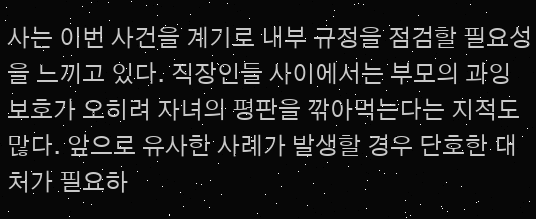사는 이번 사건을 계기로 내부 규정을 점검할 필요성을 느끼고 있다. 직장인들 사이에서는 부모의 과잉 보호가 오히려 자녀의 평판을 깎아먹는다는 지적도 많다. 앞으로 유사한 사례가 발생할 경우 단호한 대처가 필요하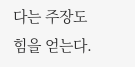다는 주장도 힘을 얻는다.